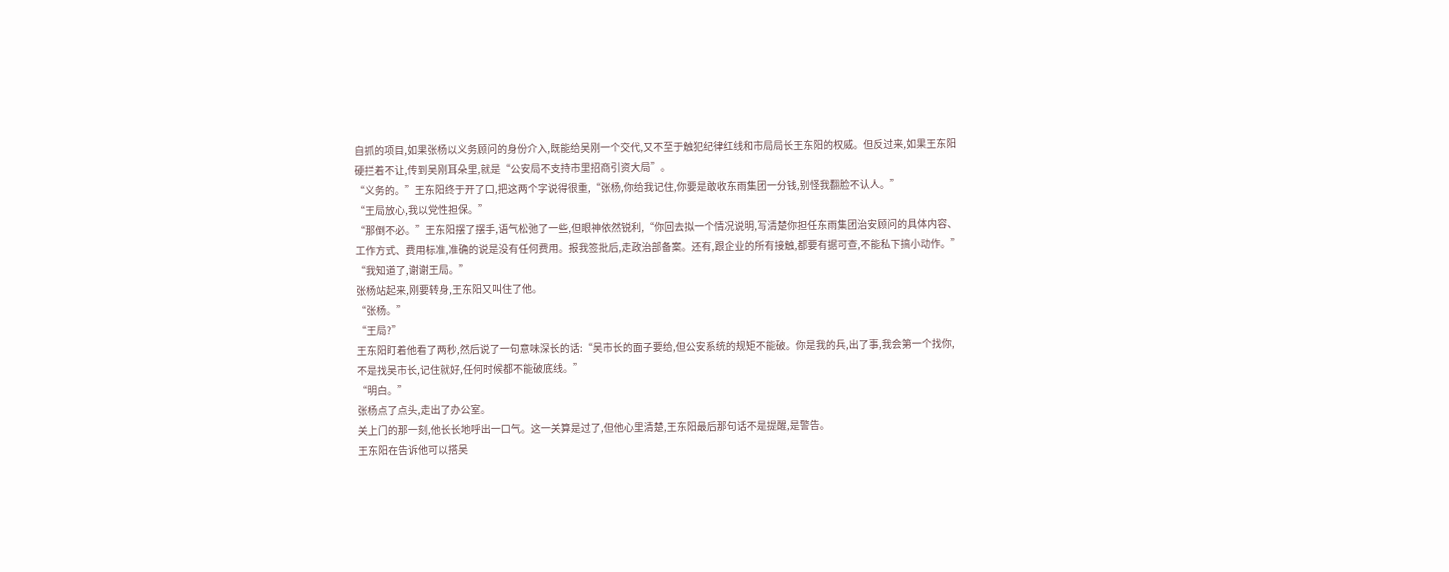自抓的项目,如果张杨以义务顾问的身份介入,既能给吴刚一个交代,又不至于触犯纪律红线和市局局长王东阳的权威。但反过来,如果王东阳硬拦着不让,传到吴刚耳朵里,就是“公安局不支持市里招商引资大局”。
“义务的。”王东阳终于开了口,把这两个字说得很重,“张杨,你给我记住,你要是敢收东雨集团一分钱,别怪我翻脸不认人。”
“王局放心,我以党性担保。”
“那倒不必。”王东阳摆了摆手,语气松弛了一些,但眼神依然锐利,“你回去拟一个情况说明,写清楚你担任东雨集团治安顾问的具体内容、工作方式、费用标准,准确的说是没有任何费用。报我签批后,走政治部备案。还有,跟企业的所有接触,都要有据可查,不能私下搞小动作。”
“我知道了,谢谢王局。”
张杨站起来,刚要转身,王东阳又叫住了他。
“张杨。”
“王局?”
王东阳盯着他看了两秒,然后说了一句意味深长的话:“吴市长的面子要给,但公安系统的规矩不能破。你是我的兵,出了事,我会第一个找你,不是找吴市长,记住就好,任何时候都不能破底线。”
“明白。”
张杨点了点头,走出了办公室。
关上门的那一刻,他长长地呼出一口气。这一关算是过了,但他心里清楚,王东阳最后那句话不是提醒,是警告。
王东阳在告诉他可以搭吴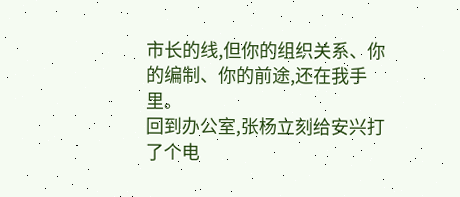市长的线,但你的组织关系、你的编制、你的前途,还在我手里。
回到办公室,张杨立刻给安兴打了个电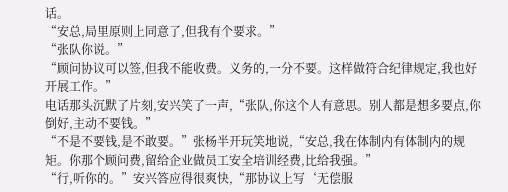话。
“安总,局里原则上同意了,但我有个要求。”
“张队你说。”
“顾问协议可以签,但我不能收费。义务的,一分不要。这样做符合纪律规定,我也好开展工作。”
电话那头沉默了片刻,安兴笑了一声,“张队,你这个人有意思。别人都是想多要点,你倒好,主动不要钱。”
“不是不要钱,是不敢要。”张杨半开玩笑地说,“安总,我在体制内有体制内的规矩。你那个顾问费,留给企业做员工安全培训经费,比给我强。”
“行,听你的。”安兴答应得很爽快,“那协议上写‘无偿服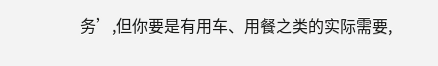务’,但你要是有用车、用餐之类的实际需要,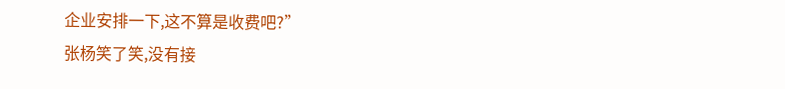企业安排一下,这不算是收费吧?”
张杨笑了笑,没有接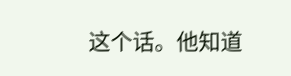这个话。他知道